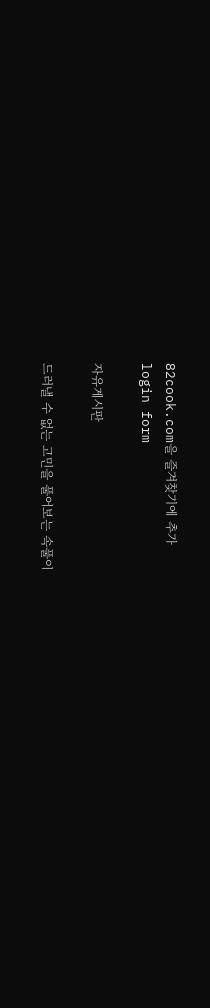82cook.com을 즐겨찾기에 추가
login form

자유게시판

드러낼 수 없는 고민을 풀어보는 속풀이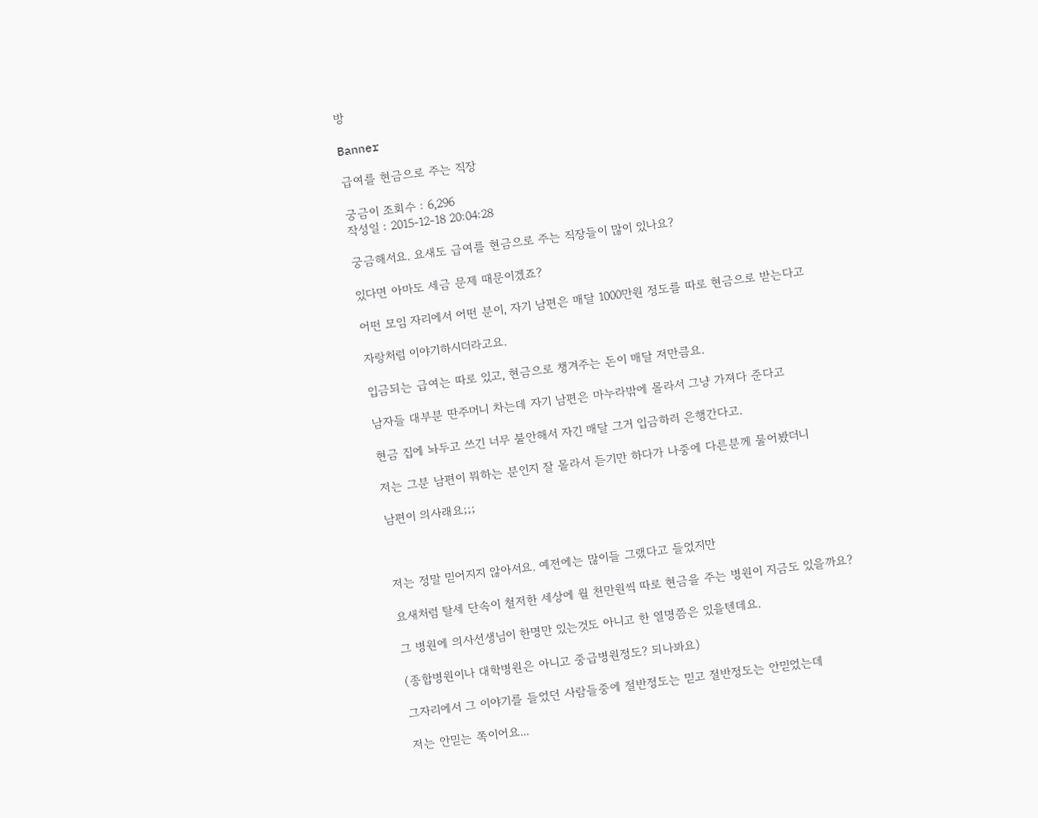방

Banner

급여를 현금으로 주는 직장

궁금이 조회수 : 6,296
작성일 : 2015-12-18 20:04:28

궁금해서요. 요새도 급여를 현금으로 주는 직장들이 많이 있나요?

있다면 아마도 세금 문제 때문이겠죠?

어떤 모임 자리에서 어떤 분이, 자기 남편은 매달 1000만원 정도를 따로 현금으로 받는다고

자랑처럼 이야기하시더라고요.

입금되는 급여는 따로 있고, 현금으로 챙겨주는 돈이 매달 저만큼요.

남자들 대부분 딴주머니 차는데 자기 남편은 마누라밖에 몰라서 그냥 가져다 준다고

현금 집에 놔두고 쓰긴 너무 불안해서 자긴 매달 그거 입금하러 은행간다고.

저는 그분 남편이 뭐하는 분인지 잘 몰라서 듣기만 하다가 나중에 다른분께 물어봤더니

남편이 의사래요;;;



저는 정말 믿어지지 않아서요. 예전에는 많이들 그랬다고 들었지만

요새처럼 탈세 단속이 철저한 세상에 월 천만원씩 따로 현금을 주는 병원이 지금도 있을까요?

그 병원에 의사선생님이 한명만 있는것도 아니고 한 열명쯤은 있을텐데요.

(종합병원이나 대학병원은 아니고 중급병원정도? 되나봐요)

그자리에서 그 이야기를 들었던 사람들중에 절반정도는 믿고 절반정도는 안믿었는데

저는 안믿는 쪽이어요...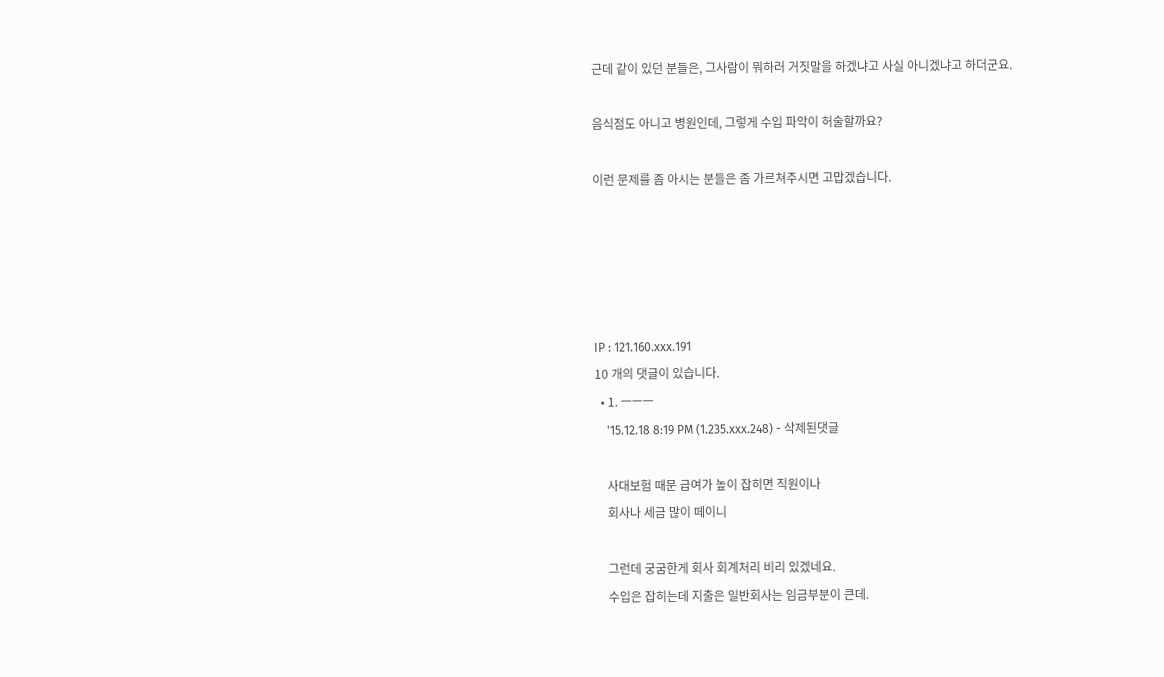근데 같이 있던 분들은, 그사람이 뭐하러 거짓말을 하겠냐고 사실 아니겠냐고 하더군요.

음식점도 아니고 병원인데, 그렇게 수입 파악이 허술할까요?

이런 문제를 좀 아시는 분들은 좀 가르쳐주시면 고맙겠습니다.





IP : 121.160.xxx.191
10 개의 댓글이 있습니다.
  • 1. ㅡㅡㅡ
    '15.12.18 8:19 PM (1.235.xxx.248) - 삭제된댓글

    사대보험 때문 급여가 높이 잡히면 직원이나
    회사나 세금 많이 떼이니

    그런데 궁굼한게 회사 회계처리 비리 있겠네요.
    수입은 잡히는데 지출은 일반회사는 임금부분이 큰데.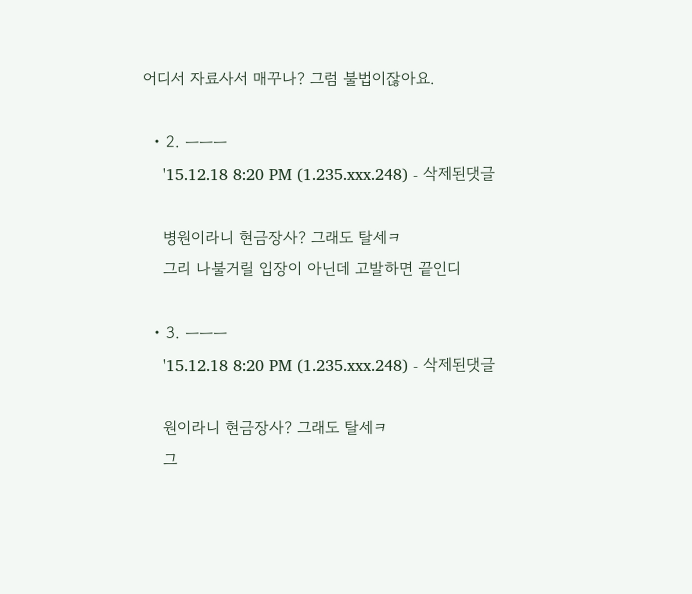어디서 자료사서 매꾸나? 그럼 불법이잖아요.

  • 2. ㅡㅡㅡ
    '15.12.18 8:20 PM (1.235.xxx.248) - 삭제된댓글

    병원이라니 현금장사? 그래도 탈세ㅋ
    그리 나불거릴 입장이 아닌데 고발하면 끝인디

  • 3. ㅡㅡㅡ
    '15.12.18 8:20 PM (1.235.xxx.248) - 삭제된댓글

    원이라니 현금장사? 그래도 탈세ㅋ
    그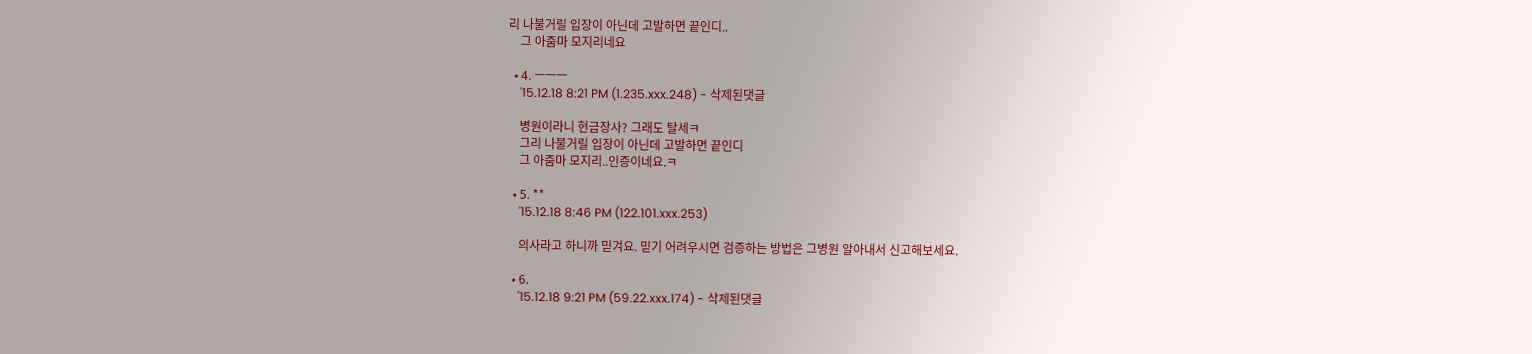리 나불거릴 입장이 아닌데 고발하면 끝인디..
    그 아줌마 모지리네요

  • 4. ㅡㅡㅡ
    '15.12.18 8:21 PM (1.235.xxx.248) - 삭제된댓글

    병원이라니 현금장사? 그래도 탈세ㅋ
    그리 나불거릴 입장이 아닌데 고발하면 끝인디
    그 아줌마 모지리..인증이네요.ㅋ

  • 5. **
    '15.12.18 8:46 PM (122.101.xxx.253)

    의사라고 하니까 믿겨요. 믿기 어려우시면 검증하는 방법은 그병원 알아내서 신고해보세요.

  • 6.
    '15.12.18 9:21 PM (59.22.xxx.174) - 삭제된댓글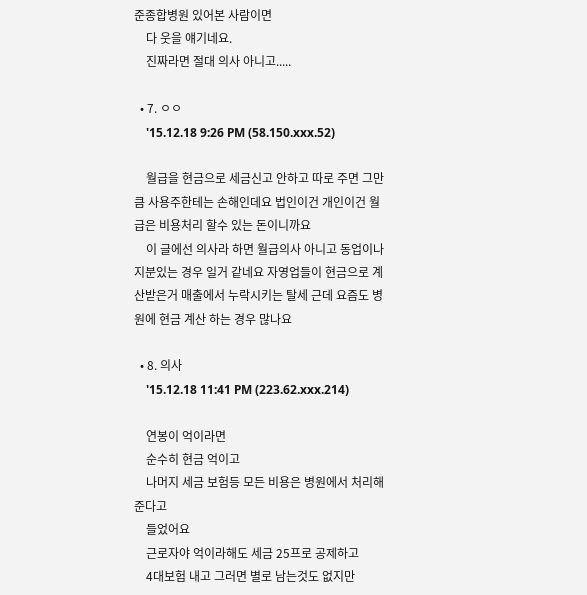준종합병원 있어본 사람이면
    다 웃을 얘기네요.
    진짜라면 절대 의사 아니고.....

  • 7. ㅇㅇ
    '15.12.18 9:26 PM (58.150.xxx.52)

    월급을 현금으로 세금신고 안하고 따로 주면 그만큼 사용주한테는 손해인데요 법인이건 개인이건 월급은 비용처리 할수 있는 돈이니까요
    이 글에선 의사라 하면 월급의사 아니고 동업이나 지분있는 경우 일거 같네요 자영업들이 현금으로 계산받은거 매출에서 누락시키는 탈세 근데 요즘도 병원에 현금 계산 하는 경우 많나요

  • 8. 의사
    '15.12.18 11:41 PM (223.62.xxx.214)

    연봉이 억이라면
    순수히 현금 억이고
    나머지 세금 보험등 모든 비용은 병원에서 처리해 준다고
    들었어요
    근로자야 억이라해도 세금 25프로 공제하고
    4대보험 내고 그러면 별로 남는것도 없지만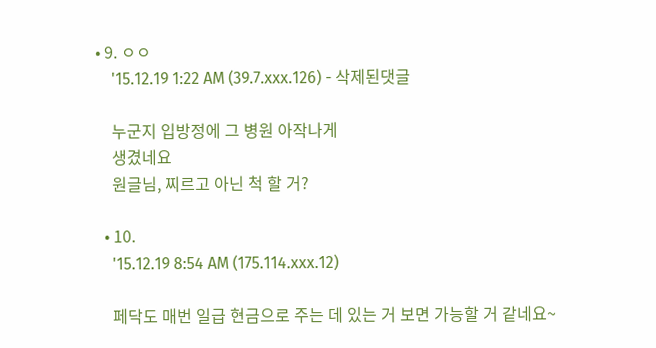• 9. ㅇㅇ
    '15.12.19 1:22 AM (39.7.xxx.126) - 삭제된댓글

    누군지 입방정에 그 병원 아작나게
    생겼네요
    원글님, 찌르고 아닌 척 할 거?

  • 10.
    '15.12.19 8:54 AM (175.114.xxx.12)

    페닥도 매번 일급 현금으로 주는 데 있는 거 보면 가능할 거 같네요~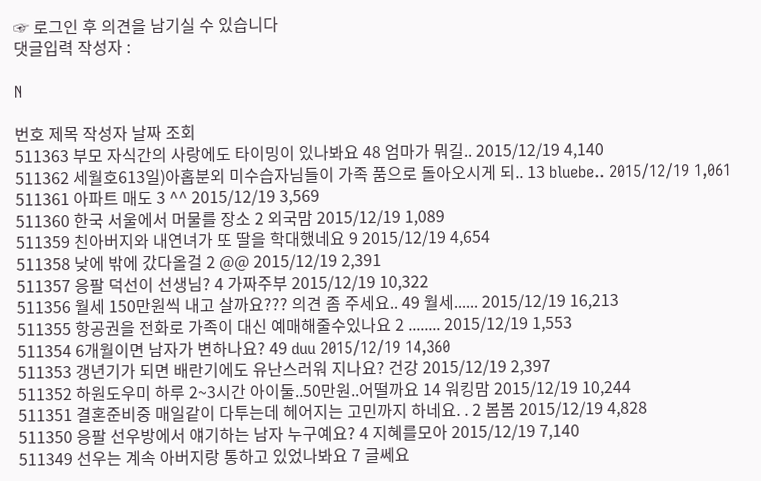☞ 로그인 후 의견을 남기실 수 있습니다
댓글입력 작성자 :

N

번호 제목 작성자 날짜 조회
511363 부모 자식간의 사랑에도 타이밍이 있나봐요 48 엄마가 뭐길.. 2015/12/19 4,140
511362 세월호613일)아홉분외 미수습자님들이 가족 품으로 돌아오시게 되.. 13 bluebe.. 2015/12/19 1,061
511361 아파트 매도 3 ^^ 2015/12/19 3,569
511360 한국 서울에서 머물를 장소 2 외국맘 2015/12/19 1,089
511359 친아버지와 내연녀가 또 딸을 학대했네요 9 2015/12/19 4,654
511358 낮에 밖에 갔다올걸 2 @@ 2015/12/19 2,391
511357 응팔 덕선이 선생님? 4 가짜주부 2015/12/19 10,322
511356 월세 150만원씩 내고 살까요??? 의견 좀 주세요.. 49 월세...... 2015/12/19 16,213
511355 항공권을 전화로 가족이 대신 예매해줄수있나요 2 ........ 2015/12/19 1,553
511354 6개월이면 남자가 변하나요? 49 duu 2015/12/19 14,360
511353 갱년기가 되면 배란기에도 유난스러워 지나요? 건강 2015/12/19 2,397
511352 하원도우미 하루 2~3시간 아이둘..50만원..어떨까요 14 워킹맘 2015/12/19 10,244
511351 결혼준비중 매일같이 다투는데 헤어지는 고민까지 하네요. . 2 봄봄 2015/12/19 4,828
511350 응팔 선우방에서 얘기하는 남자 누구예요? 4 지혜를모아 2015/12/19 7,140
511349 선우는 계속 아버지랑 통하고 있었나봐요 7 글쎄요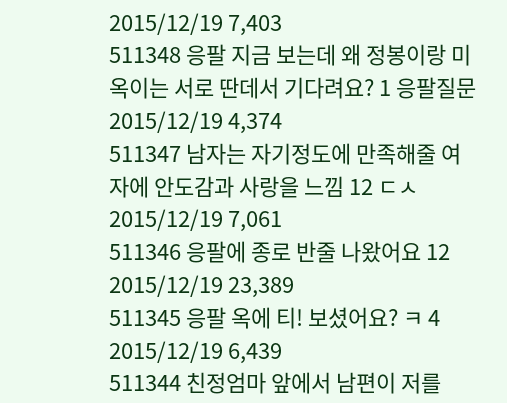2015/12/19 7,403
511348 응팔 지금 보는데 왜 정봉이랑 미옥이는 서로 딴데서 기다려요? 1 응팔질문 2015/12/19 4,374
511347 남자는 자기정도에 만족해줄 여자에 안도감과 사랑을 느낌 12 ㄷㅅ 2015/12/19 7,061
511346 응팔에 종로 반줄 나왔어요 12 2015/12/19 23,389
511345 응팔 옥에 티! 보셨어요? ㅋ 4 2015/12/19 6,439
511344 친정엄마 앞에서 남편이 저를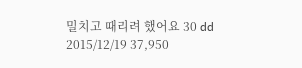밀치고 때리려 했어요 30 dd 2015/12/19 37,950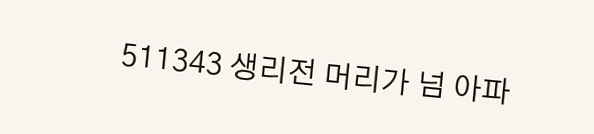511343 생리전 머리가 넘 아파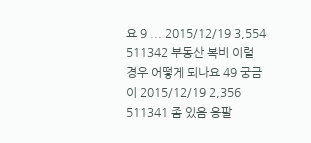요 9 ... 2015/12/19 3,554
511342 부동산 복비 이럴 경우 어떻게 되나요 49 궁금이 2015/12/19 2,356
511341 좀 있음 응팔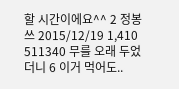할 시간이에요^^ 2 정봉쓰 2015/12/19 1,410
511340 무를 오래 두었더니 6 이거 먹어도..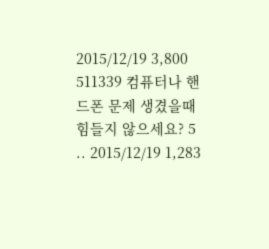2015/12/19 3,800
511339 컴퓨터나 핸드폰 문제 생겼을때 힘들지 않으세요? 5 .. 2015/12/19 1,283